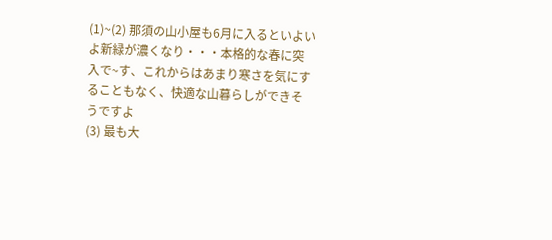(1)~(2) 那須の山小屋も6月に入るといよいよ新緑が濃くなり・・・本格的な春に突入で~す、これからはあまり寒さを気にすることもなく、快適な山暮らしができそうですよ
(3) 最も大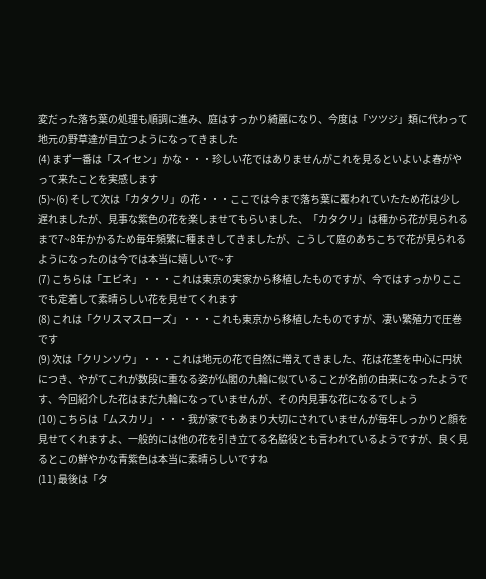変だった落ち葉の処理も順調に進み、庭はすっかり綺麗になり、今度は「ツツジ」類に代わって地元の野草達が目立つようになってきました
(4) まず一番は「スイセン」かな・・・珍しい花ではありませんがこれを見るといよいよ春がやって来たことを実感します
(5)~(6) そして次は「カタクリ」の花・・・ここでは今まで落ち葉に覆われていたため花は少し遅れましたが、見事な紫色の花を楽しませてもらいました、「カタクリ」は種から花が見られるまで7~8年かかるため毎年頻繁に種まきしてきましたが、こうして庭のあちこちで花が見られるようになったのは今では本当に嬉しいで~す
(7) こちらは「エビネ」・・・これは東京の実家から移植したものですが、今ではすっかりここでも定着して素晴らしい花を見せてくれます
(8) これは「クリスマスローズ」・・・これも東京から移植したものですが、凄い繁殖力で圧巻です
(9) 次は「クリンソウ」・・・これは地元の花で自然に増えてきました、花は花茎を中心に円状につき、やがてこれが数段に重なる姿が仏閣の九輪に似ていることが名前の由来になったようです、今回紹介した花はまだ九輪になっていませんが、その内見事な花になるでしょう
(10) こちらは「ムスカリ」・・・我が家でもあまり大切にされていませんが毎年しっかりと顔を見せてくれますよ、一般的には他の花を引き立てる名脇役とも言われているようですが、良く見るとこの鮮やかな青紫色は本当に素晴らしいですね
(11) 最後は「タ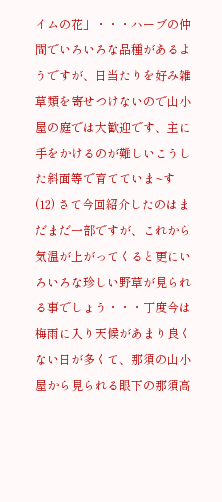イムの花」・・・ハーブの仲間でいろいろな品種があるようですが、日当たりを好み雑草類を寄せつけないので山小屋の庭では大歓迎です、主に手をかけるのが難しいこうした斜面等で育てていま~す
(12) さて今回紹介したのはまだまだ一部ですが、これから気温が上がってくると更にいろいろな珍しい野草が見られる事でしょう・・・丁度今は梅雨に入り天候があまり良くない日が多くて、那須の山小屋から見られる眼下の那須高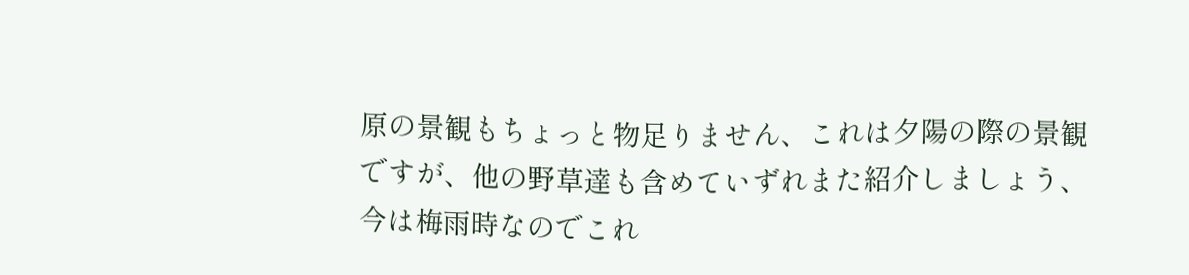原の景観もちょっと物足りません、これは夕陽の際の景観ですが、他の野草達も含めていずれまた紹介しましょう、今は梅雨時なのでこれ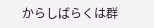からしばらくは群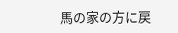馬の家の方に戻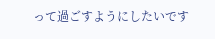って過ごすようにしたいです